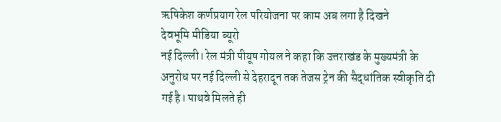ऋषिकेश कर्णप्रयाग रेल परियोजना पर काम अब लगा है दिखने
देवभूमि मीडिया ब्यूरो
नई दिल्ली। रेल मंत्री पीयूष गोयल ने कहा कि उत्तराखंड के मुख्यमंत्री के अनुरोध पर नई दिल्ली से देहरादून तक तेजस ट्रेन की सैद्धांतिक स्वीकृति दी गई है। पाथवे मिलते ही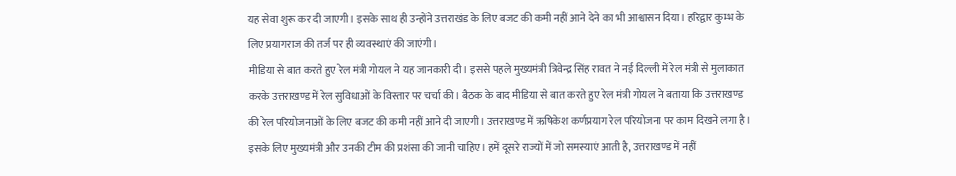यह सेवा शुरू कर दी जाएगी। इसके साथ ही उन्होंने उत्तराखंड के लिए बजट की कमी नहीं आने देने का भी आश्वासन दिया। हरिद्वार कुम्भ के लिए प्रयागराज की तर्ज पर ही व्यवस्थाएं की जाएंगी।
मीडिया से बात करते हुए रेल मंत्री गोयल ने यह जानकारी दी। इससे पहले मुख्यमंत्री त्रिवेन्द्र सिंह रावत ने नई दिल्ली में रेल मंत्री से मुलाकात करके उत्तराखण्ड में रेल सुविधाओं के विस्तार पर चर्चा की। बैठक के बाद मीडिया से बात करते हुए रेल मंत्री गोयल ने बताया कि उत्तराखण्ड की रेल परियोजनाओं के लिए बजट की कमी नहीं आने दी जाएगी। उत्तराखण्ड में ऋषिकेश कर्णप्रयाग रेल परियोजना पर काम दिखने लगा है। इसके लिए मुख्यमंत्री और उनकी टीम की प्रशंसा की जानी चाहिए। हमें दूसरे राज्यों में जो समस्याएं आती है, उत्तराखण्ड में नहीं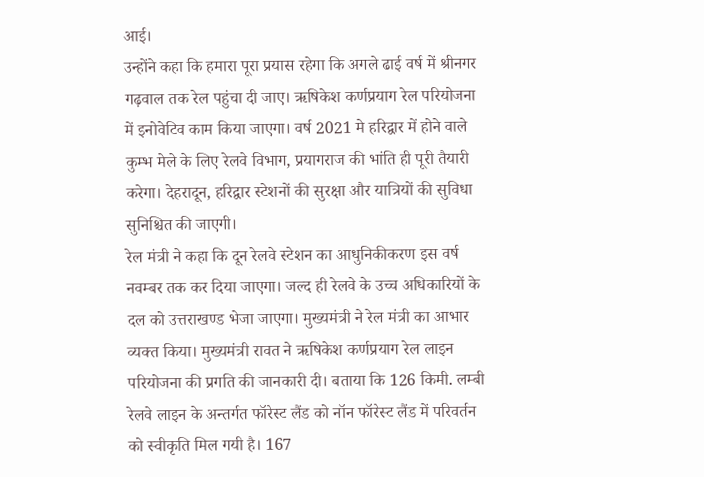आई।
उन्होंने कहा कि हमारा पूरा प्रयास रहेगा कि अगले ढाई वर्ष में श्रीनगर गढ़वाल तक रेल पहुंचा दी जाए। ऋषिकेश कर्णप्रयाग रेल परियोजना में इनोवेटिव काम किया जाएगा। वर्ष 2021 मे हरिद्वार में होने वाले कुम्भ मेले के लिए रेलवे विभाग, प्रयागराज की भांति ही पूरी तैयारी करेगा। देहरादून, हरिद्वार स्टेशनों की सुरक्षा और यात्रियों की सुविधा सुनिश्चित की जाएगी।
रेल मंत्री ने कहा कि दून रेलवे स्टेशन का आधुनिकीकरण इस वर्ष नवम्बर तक कर दिया जाएगा। जल्द ही रेलवे के उच्च अधिकारियों के दल को उत्तराखण्ड भेजा जाएगा। मुख्यमंत्री ने रेल मंत्री का आभार व्यक्त किया। मुख्यमंत्री रावत ने ऋषिकेश कर्णप्रयाग रेल लाइन परियोजना की प्रगति की जानकारी दी। बताया कि 126 किमी. लम्बी रेलवे लाइन के अन्तर्गत फॉरेस्ट लैंड को नॉन फॉरेस्ट लैंड में परिवर्तन को स्वीकृति मिल गयी है। 167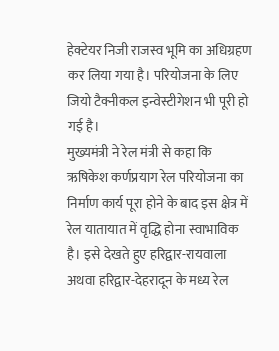हेक्टेयर निजी राजस्व भूमि का अधिग्रहण कर लिया गया है। परियोजना के लिए जियो टैक्नीकल इन्वेस्टीगेशन भी पूरी हो गई है।
मुख्यमंत्री ने रेल मंत्री से कहा कि ऋषिकेश कर्णप्रयाग रेल परियोजना का निर्माण कार्य पूरा होने के बाद इस क्षेत्र में रेल यातायात में वृद्धि होना स्वाभाविक है। इसे देखते हुए हरिद्वार-रायवाला अथवा हरिद्वार-देहरादून के मध्य रेल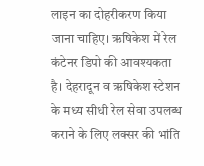लाइन का दोहरीकरण किया जाना चाहिए। ऋषिकेश में रेल कंटेनर डिपो की आवश्यकता है। देहरादून व ऋषिकेश स्टेशन के मध्य सीधी रेल सेवा उपलब्ध कराने के लिए लक्सर की भांति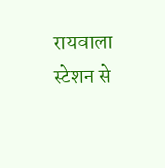रायवाला स्टेशन से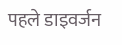पहले डाइवर्जन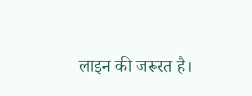लाइन की जरूरत है।